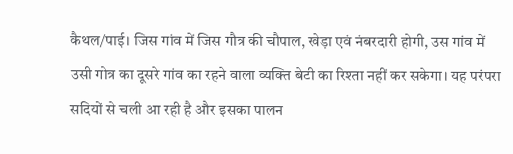कैथल/पाई। जिस गांव में जिस गौत्र की चौपाल, खेड़ा एवं नंबरदारी होगी, उस गांव में उसी गोत्र का दूसरे गांव का रहने वाला व्यक्ति बेटी का रिश्ता नहीं कर सकेगा। यह परंपरा सदियों से चली आ रही है और इसका पालन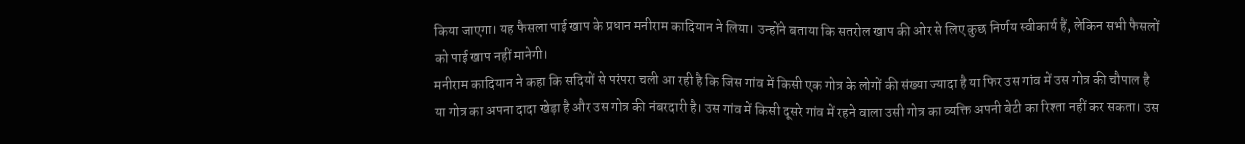किया जाएगा। यह फैसला पाई खाप के प्रधान मनीराम कादियान ने लिया। उन्होंने बताया कि सतरोल खाप की ओर से लिए कुछ निर्णय स्वीकार्य हैं, लेकिन सभी फैसलों को पाई खाप नहीं मानेगी।
मनीराम कादियान ने कहा कि सदियों से परंपरा चली आ रही है कि जिस गांव में किसी एक गोत्र के लोगों की संख्या ज्यादा है या फिर उस गांव में उस गोत्र की चौपाल है या गोत्र का अपना दादा खेड़ा है और उस गोत्र की नंबरदारी है। उस गांव में किसी दूसरे गांव में रहने वाला उसी गोत्र का व्यक्ति अपनी बेटी का रिश्ता नहीं कर सकता। उस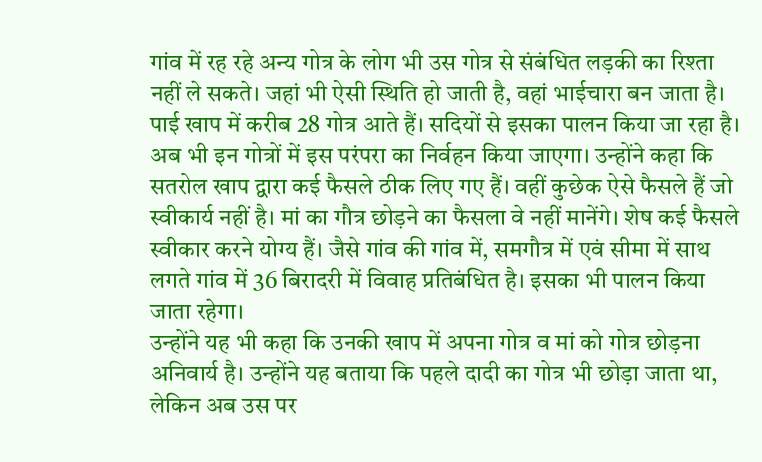गांव में रह रहे अन्य गोत्र के लोग भी उस गोत्र से संबंधित लड़की का रिश्ता नहीं ले सकते। जहां भी ऐसी स्थिति हो जाती है, वहां भाईचारा बन जाता है। पाई खाप में करीब 28 गोत्र आते हैं। सदियों से इसका पालन किया जा रहा है। अब भी इन गोत्रों में इस परंपरा का निर्वहन किया जाएगा। उन्होंने कहा कि सतरोल खाप द्वारा कई फैसले ठीक लिए गए हैं। वहीं कुछेक ऐसे फैसले हैं जो स्वीकार्य नहीं है। मां का गौत्र छोड़ने का फैसला वे नहीं मानेंगे। शेष कई फैसले स्वीकार करने योग्य हैं। जैसे गांव की गांव में, समगौत्र में एवं सीमा में साथ लगते गांव में 36 बिरादरी में विवाह प्रतिबंधित है। इसका भी पालन किया जाता रहेगा।
उन्होंने यह भी कहा कि उनकी खाप में अपना गोत्र व मां को गोत्र छोड़ना अनिवार्य है। उन्होंने यह बताया कि पहले दादी का गोत्र भी छोड़ा जाता था, लेकिन अब उस पर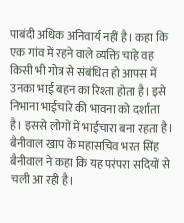पाबंदी अधिक अनिवार्य नहीं है। कहा कि एक गांव में रहने वाले व्यक्ति चाहे वह किसी भी गोत्र से संबंधित हो आपस में उनका भाई बहन का रिश्ता होता है। इसे निभाना भाईचारे की भावना को दर्शाता है। इससे लोगों में भाईचारा बना रहता है।
बैनीवाल खाप के महासचिव भरत सिंह बैनीवाल ने कहा कि यह परंपरा सदियों से चली आ रही है।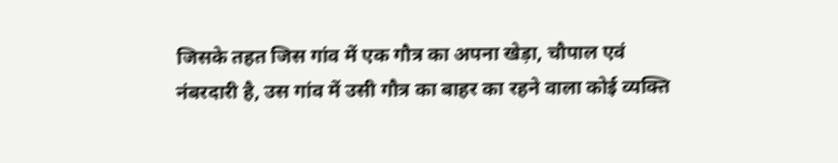जिसके तहत जिस गांव में एक गौत्र का अपना खेड़ा, चौपाल एवं नंबरदारी है, उस गांव में उसी गौत्र का बाहर का रहने वाला कोई व्यक्ति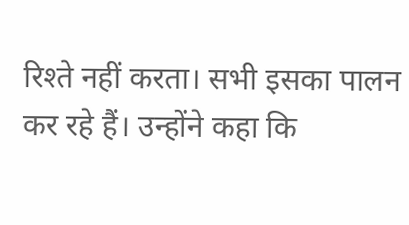रिश्ते नहीं करता। सभी इसका पालन कर रहे हैं। उन्होंने कहा कि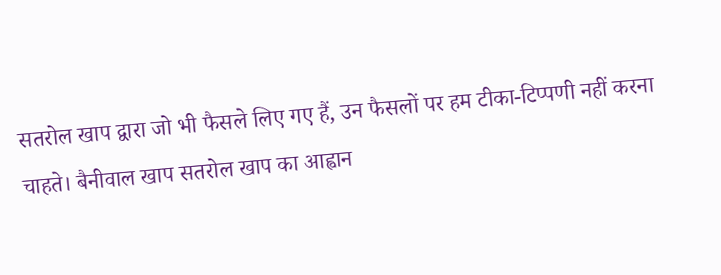सतरोल खाप द्वारा जो भी फैसले लिए गए हैं, उन फैसलों पर हम टीका-टिप्पणी नहीं करना चाहते। बैनीवाल खाप सतरोल खाप का आह्वान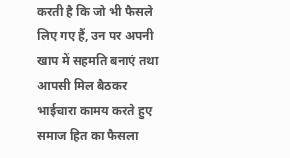करती है कि जो भी फैसले लिए गए हैं, उन पर अपनी खाप में सहमति बनाएं तथा आपसी मिल बैठकर भाईचारा कामय करते हुए समाज हित का फैसला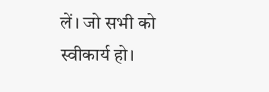लें। जो सभी को स्वीकार्य हो।